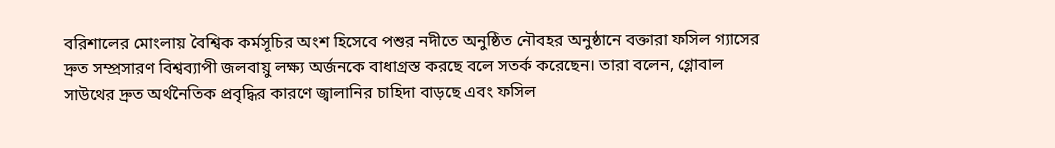বরিশালের মোংলায় বৈশ্বিক কর্মসূচির অংশ হিসেবে পশুর নদীতে অনুষ্ঠিত নৌবহর অনুষ্ঠানে বক্তারা ফসিল গ্যাসের দ্রুত সম্প্রসারণ বিশ্বব্যাপী জলবায়ু লক্ষ্য অর্জনকে বাধাগ্রস্ত করছে বলে সতর্ক করেছেন। তারা বলেন, গ্লোবাল সাউথের দ্রুত অর্থনৈতিক প্রবৃদ্ধির কারণে জ্বালানির চাহিদা বাড়ছে এবং ফসিল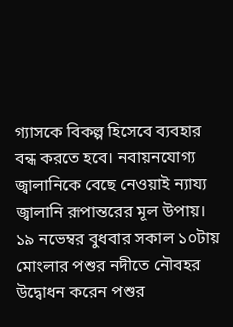গ্যাসকে বিকল্প হিসেবে ব্যবহার বন্ধ করতে হবে। নবায়নযোগ্য জ্বালানিকে বেছে নেওয়াই ন্যায্য জ্বালানি রূপান্তরের মূল উপায়।
১৯ নভেম্বর বুধবার সকাল ১০টায় মোংলার পশুর নদীতে নৌবহর উদ্বোধন করেন পশুর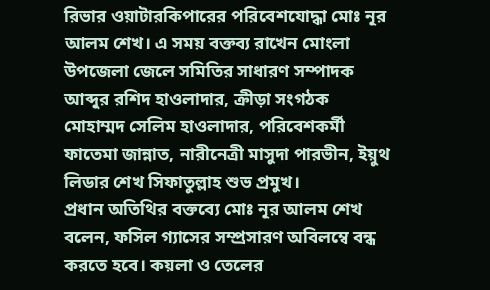রিভার ওয়াটারকিপারের পরিবেশযোদ্ধা মোঃ নূর আলম শেখ। এ সময় বক্তব্য রাখেন মোংলা উপজেলা জেলে সমিতির সাধারণ সম্পাদক আব্দুর রশিদ হাওলাদার, ক্রীড়া সংগঠক মোহাম্মদ সেলিম হাওলাদার, পরিবেশকর্মী ফাতেমা জান্নাত, নারীনেত্রী মাসুদা পারভীন, ইয়ুথ লিডার শেখ সিফাতুল্লাহ শুভ প্রমুখ।
প্রধান অতিথির বক্তব্যে মোঃ নূর আলম শেখ বলেন, ফসিল গ্যাসের সম্প্রসারণ অবিলম্বে বন্ধ করতে হবে। কয়লা ও তেলের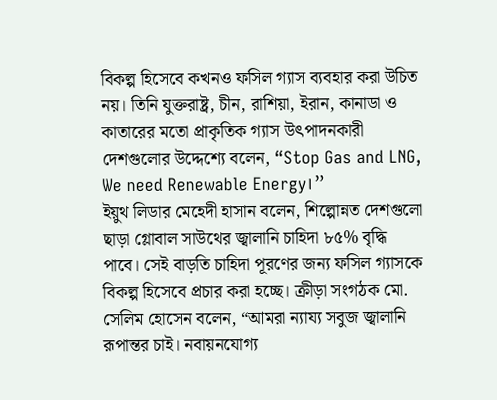বিকল্প হিসেবে কখনও ফসিল গ্যাস ব্যবহার করা উচিত নয়। তিনি যুক্তরাষ্ট্র, চীন, রাশিয়া, ইরান, কানাডা ও কাতারের মতো প্রাকৃতিক গ্যাস উৎপাদনকারী দেশগুলোর উদ্দেশ্যে বলেন, “Stop Gas and LNG, We need Renewable Energy।”
ইয়ুথ লিডার মেহেদী হাসান বলেন, শিল্পোন্নত দেশগুলো ছাড়া গ্লোবাল সাউথের জ্বালানি চাহিদা ৮৫% বৃদ্ধি পাবে। সেই বাড়তি চাহিদা পূরণের জন্য ফসিল গ্যাসকে বিকল্প হিসেবে প্রচার করা হচ্ছে। ক্রীড়া সংগঠক মো. সেলিম হোসেন বলেন, “আমরা ন্যায্য সবুজ জ্বালানি রূপান্তর চাই। নবায়নযোগ্য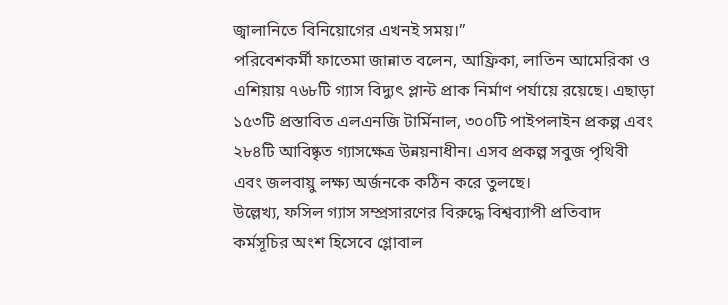জ্বালানিতে বিনিয়োগের এখনই সময়।”
পরিবেশকর্মী ফাতেমা জান্নাত বলেন, আফ্রিকা, লাতিন আমেরিকা ও এশিয়ায় ৭৬৮টি গ্যাস বিদ্যুৎ প্লান্ট প্রাক নির্মাণ পর্যায়ে রয়েছে। এছাড়া ১৫৩টি প্রস্তাবিত এলএনজি টার্মিনাল, ৩০০টি পাইপলাইন প্রকল্প এবং ২৮৪টি আবিষ্কৃত গ্যাসক্ষেত্র উন্নয়নাধীন। এসব প্রকল্প সবুজ পৃথিবী এবং জলবায়ু লক্ষ্য অর্জনকে কঠিন করে তুলছে।
উল্লেখ্য, ফসিল গ্যাস সম্প্রসারণের বিরুদ্ধে বিশ্বব্যাপী প্রতিবাদ কর্মসূচির অংশ হিসেবে গ্লোবাল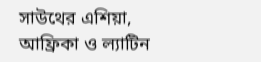সাউথের এশিয়া, আফ্রিকা ও ল্যাটিন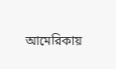আমেরিকায়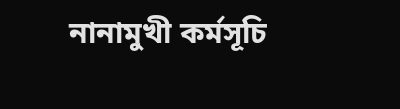নানামুখী কর্মসূচি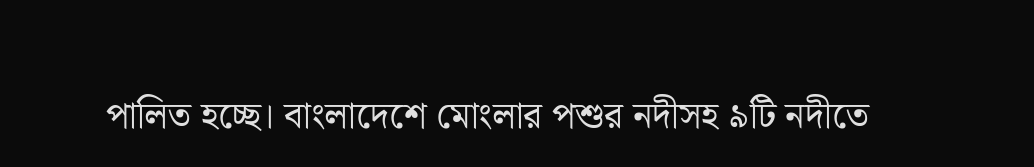পালিত হচ্ছে। বাংলাদেশে মোংলার পশুর নদীসহ ৯টি নদীতে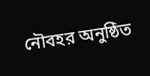নৌবহর অনুষ্ঠিত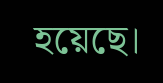হয়েছে।